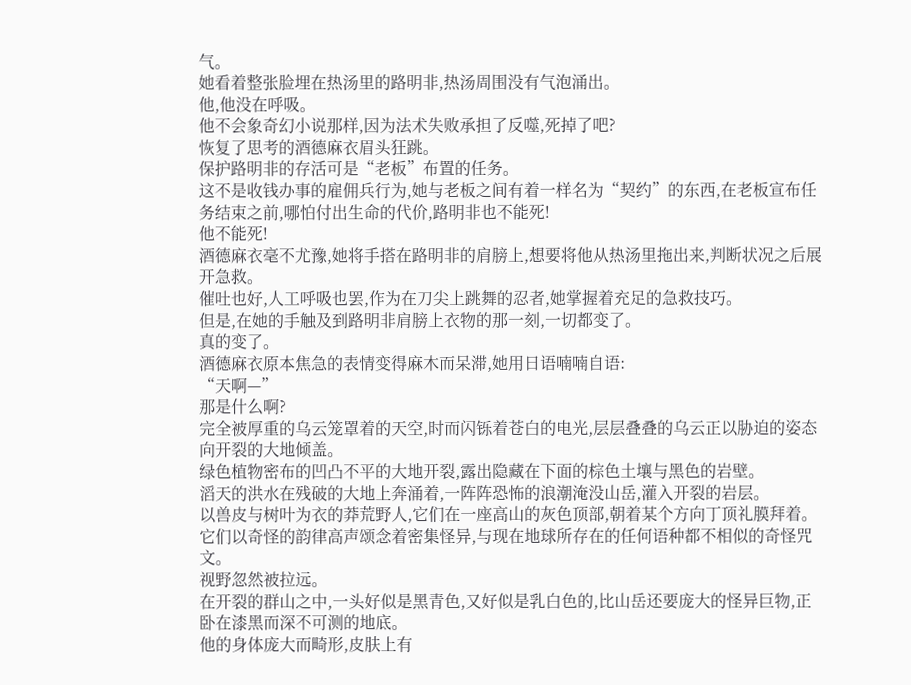气。
她看着整张脸埋在热汤里的路明非,热汤周围没有气泡涌出。
他,他没在呼吸。
他不会象奇幻小说那样,因为法术失败承担了反噬,死掉了吧?
恢复了思考的酒德麻衣眉头狂跳。
保护路明非的存活可是“老板”布置的任务。
这不是收钱办事的雇佣兵行为,她与老板之间有着一样名为“契约”的东西,在老板宣布任务结束之前,哪怕付出生命的代价,路明非也不能死!
他不能死!
酒德麻衣毫不尤豫,她将手搭在路明非的肩膀上,想要将他从热汤里拖出来,判断状况之后展开急救。
催吐也好,人工呼吸也罢,作为在刀尖上跳舞的忍者,她掌握着充足的急救技巧。
但是,在她的手触及到路明非肩膀上衣物的那一刻,一切都变了。
真的变了。
酒德麻衣原本焦急的表情变得麻木而呆滞,她用日语喃喃自语:
“天啊—”
那是什么啊?
完全被厚重的乌云笼罩着的天空,时而闪铄着苍白的电光,层层叠叠的乌云正以胁迫的姿态向开裂的大地倾盖。
绿色植物密布的凹凸不平的大地开裂,露出隐藏在下面的棕色土壤与黑色的岩壁。
滔天的洪水在残破的大地上奔涌着,一阵阵恐怖的浪潮淹没山岳,灌入开裂的岩层。
以兽皮与树叶为衣的莽荒野人,它们在一座高山的灰色顶部,朝着某个方向丁顶礼膜拜着。
它们以奇怪的韵律高声颂念着密集怪异,与现在地球所存在的任何语种都不相似的奇怪咒文。
视野忽然被拉远。
在开裂的群山之中,一头好似是黑青色,又好似是乳白色的,比山岳还要庞大的怪异巨物,正卧在漆黑而深不可测的地底。
他的身体庞大而畸形,皮肤上有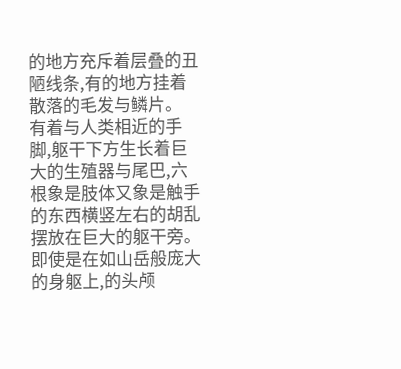的地方充斥着层叠的丑陋线条,有的地方挂着散落的毛发与鳞片。
有着与人类相近的手脚,躯干下方生长着巨大的生殖器与尾巴,六根象是肢体又象是触手的东西横竖左右的胡乱摆放在巨大的躯干旁。
即使是在如山岳般庞大的身躯上,的头颅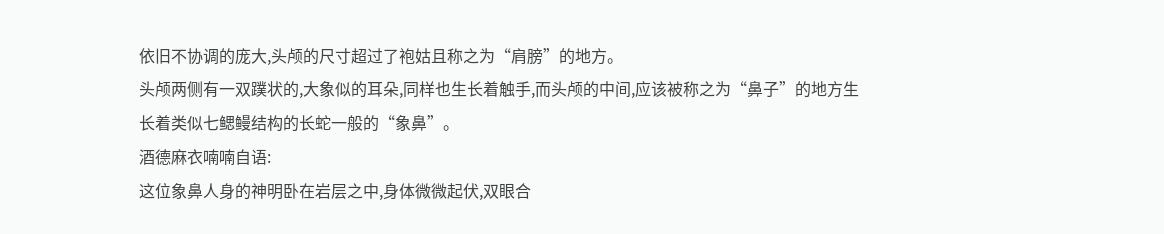依旧不协调的庞大,头颅的尺寸超过了袍姑且称之为“肩膀”的地方。
头颅两侧有一双蹼状的,大象似的耳朵,同样也生长着触手,而头颅的中间,应该被称之为“鼻子”的地方生长着类似七鳃鳗结构的长蛇一般的“象鼻”。
酒德麻衣喃喃自语:
这位象鼻人身的神明卧在岩层之中,身体微微起伏,双眼合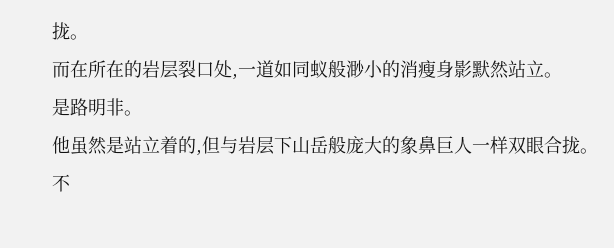拢。
而在所在的岩层裂口处,一道如同蚁般渺小的消瘦身影默然站立。
是路明非。
他虽然是站立着的,但与岩层下山岳般庞大的象鼻巨人一样双眼合拢。
不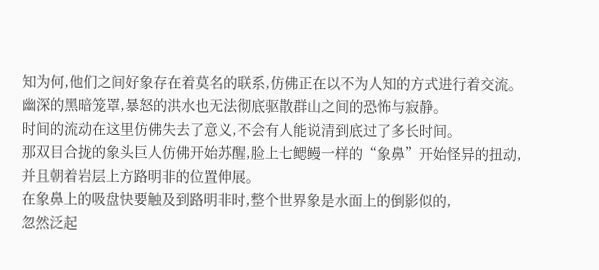知为何,他们之间好象存在着莫名的联系,仿佛正在以不为人知的方式进行着交流。
幽深的黑暗笼罩,暴怒的洪水也无法彻底驱散群山之间的恐怖与寂静。
时间的流动在这里仿佛失去了意义,不会有人能说清到底过了多长时间。
那双目合拢的象头巨人仿佛开始苏醒,脸上七鳃鳗一样的“象鼻”开始怪异的扭动,并且朝着岩层上方路明非的位置伸展。
在象鼻上的吸盘快要触及到路明非时,整个世界象是水面上的倒影似的,
忽然泛起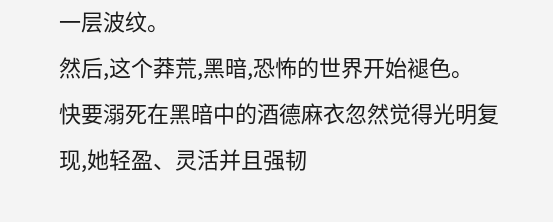一层波纹。
然后,这个莽荒,黑暗,恐怖的世界开始褪色。
快要溺死在黑暗中的酒德麻衣忽然觉得光明复现,她轻盈、灵活并且强韧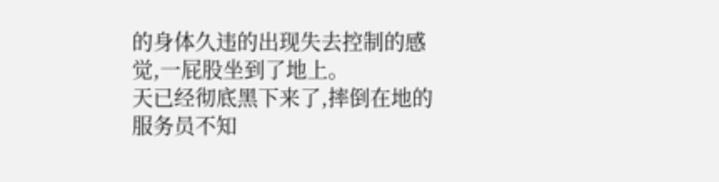的身体久违的出现失去控制的感觉,一屁股坐到了地上。
天已经彻底黑下来了,摔倒在地的服务员不知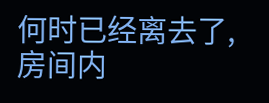何时已经离去了,房间内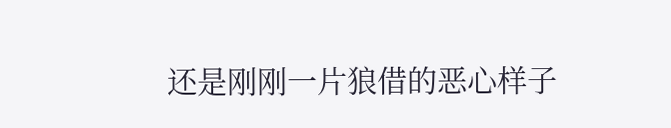还是刚刚一片狼借的恶心样子